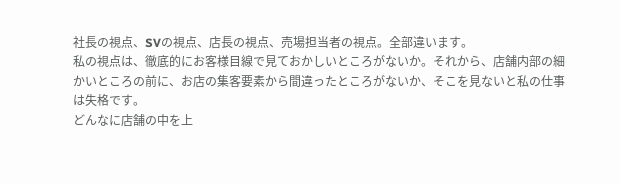社長の視点、SVの視点、店長の視点、売場担当者の視点。全部違います。
私の視点は、徹底的にお客様目線で見ておかしいところがないか。それから、店舗内部の細かいところの前に、お店の集客要素から間違ったところがないか、そこを見ないと私の仕事は失格です。
どんなに店舗の中を上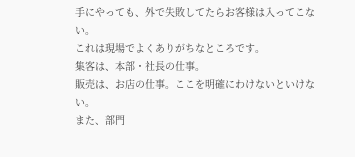手にやっても、外で失敗してたらお客様は入ってこない。
これは現場でよくありがちなところです。
集客は、本部・社長の仕事。
販売は、お店の仕事。ここを明確にわけないといけない。
また、部門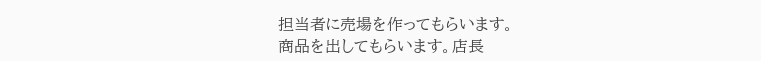担当者に売場を作ってもらいます。
商品を出してもらいます。店長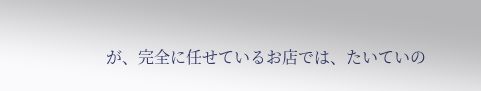が、完全に任せているお店では、たいていの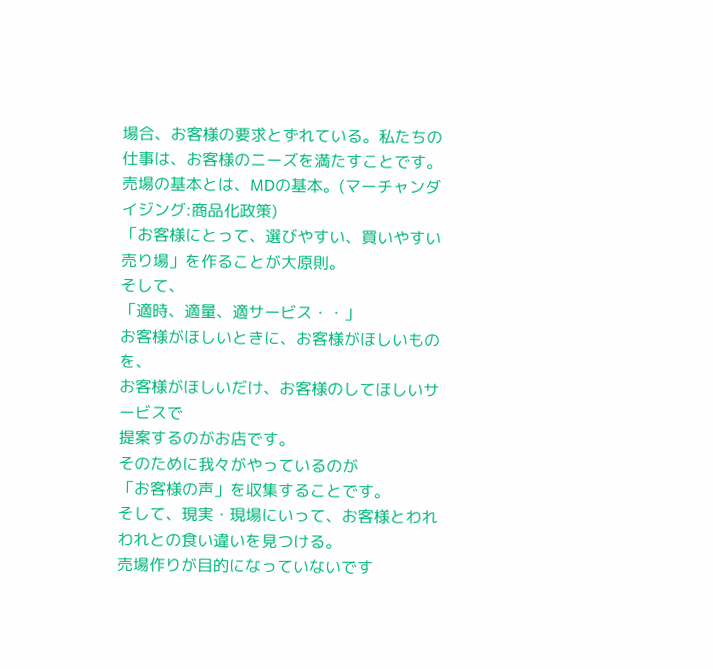場合、お客様の要求とずれている。私たちの仕事は、お客様のニーズを満たすことです。
売場の基本とは、MDの基本。(マーチャンダイジング:商品化政策)
「お客様にとって、選びやすい、買いやすい売り場」を作ることが大原則。
そして、
「適時、適量、適サービス・・」
お客様がほしいときに、お客様がほしいものを、
お客様がほしいだけ、お客様のしてほしいサービスで
提案するのがお店です。
そのために我々がやっているのが
「お客様の声」を収集することです。
そして、現実・現場にいって、お客様とわれわれとの食い違いを見つける。
売場作りが目的になっていないです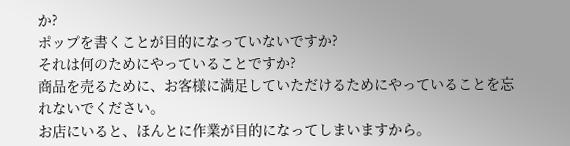か?
ポップを書くことが目的になっていないですか?
それは何のためにやっていることですか?
商品を売るために、お客様に満足していただけるためにやっていることを忘れないでください。
お店にいると、ほんとに作業が目的になってしまいますから。